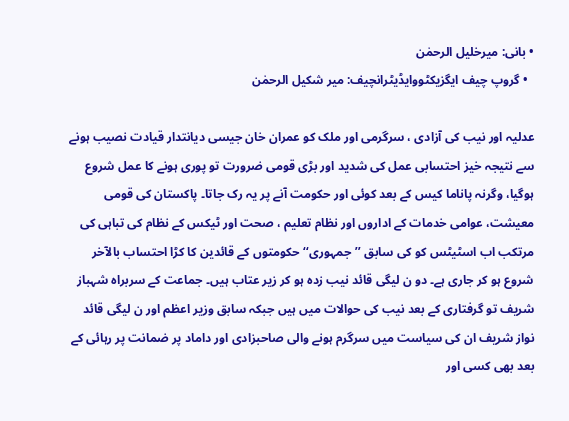• بانی: میرخلیل الرحمٰن
  • گروپ چیف ایگزیکٹووایڈیٹرانچیف: میر شکیل الرحمٰن

عدلیہ اور نیب کی آزادی ، سرگرمی اور ملک کو عمران خان جیسی دیانتدار قیادت نصیب ہونے سے نتیجہ خیز احتسابی عمل کی شدید اور بڑی قومی ضرورت تو پوری ہونے کا عمل شروع ہوگیا، وگرنہ پاناما کیس کے بعد کوئی اور حکومت آنے پر یہ رک جاتا۔ پاکستان کی قومی معیشت، عوامی خدمات کے اداروں اور نظام تعلیم ، صحت اور ٹیکس کے نظام کی تباہی کی مرتکب اب اسٹیٹس کو کی سابق ’’جمہوری‘‘ حکومتوں کے قائدین کا کڑا احتساب بالآخر شروع ہو کر جاری ہے۔ دو ن لیگی قائد نیب زدہ ہو کر زیر عتاب ہیں۔ جماعت کے سربراہ شہباز شریف تو گرفتاری کے بعد نیب کی حوالات میں ہیں جبکہ سابق وزیر اعظم اور ن لیگی قائد نواز شریف ان کی سیاست میں سرگرم ہونے والی صاحبزادی اور داماد پر ضمانت پر رہائی کے بعد بھی کسی اور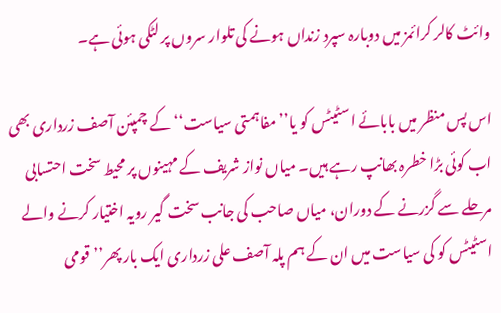وائٹ کالر کرائمز میں دوبارہ سپرد زنداں ہونے کی تلوار سروں پر لٹکی ہوئی ہے۔

اس پس منظر میں بابائے اسٹیٹس کو یا’’مفاہمتی سیاست‘‘ کے چمپئن آصف زرداری بھی اب کوئی بڑا خطرہ بھانپ رہے ہیں۔ میاں نواز شریف کے مہینوں پر محیط سخت احتسابی مرحلے سے گزرنے کے دوران، میاں صاحب کی جانب سخت گیر رویہ اختیار کرنے والے اسٹیٹس کو کی سیاست میں ان کے ہم پلہ آصف علی زرداری ایک بار پھر’’قومی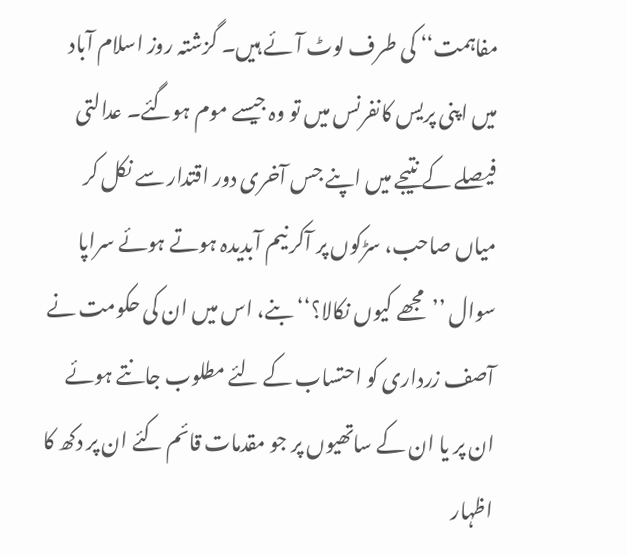مفاہمت‘‘ کی طرف لوٹ آئے ہیں۔ گزشتہ روز اسلام آباد میں اپنی پریس کانفرنس میں تو وہ جیسے موم ہوگئے۔ عدالتی فیصلے کے نتیجے میں اپنے جس آخری دور اقتدار سے نکل کر میاں صاحب، سڑکوں پر آکر نیم آبدیدہ ہوتے ہوئے سراپا سوال ’’مجھے کیوں نکالا؟‘‘ بنے، اس میں ان کی حکومت نے آصف زرداری کو احتساب کے لئے مطلوب جانتے ہوئے ان پر یا ان کے ساتھیوں پر جو مقدمات قائم کئے ان پر دکھ کا اظہار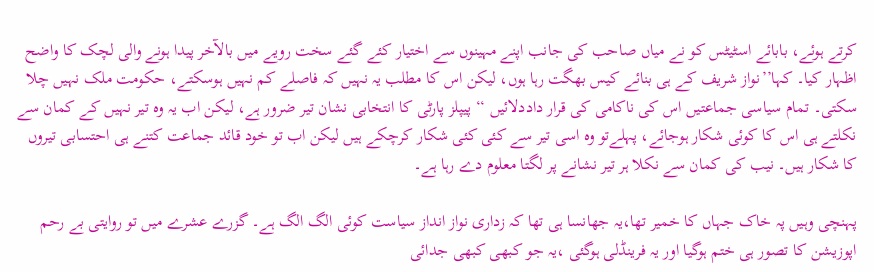کرتے ہوئے، بابائے اسٹیٹس کو نے میاں صاحب کی جانب اپنے مہینوں سے اختیار کئے گئے سخت رویے میں بالآخر پیدا ہونے والی لچک کا واضح اظہار کیا۔ کہا’’نواز شریف کے ہی بنائے کیس بھگت رہا ہوں، لیکن اس کا مطلب یہ نہیں کہ فاصلے کم نہیں ہوسکتے، حکومت ملک نہیں چلا سکتی۔ تمام سیاسی جماعتیں اس کی ناکامی کی قرار داددلائیں ‘‘ پیپلز پارٹی کا انتخابی نشان تیر ضرور ہے، لیکن اب یہ وہ تیر نہیں کے کمان سے نکلتے ہی اس کا کوئی شکار ہوجائے، پہلےتو وہ اسی تیر سے کئی کئی شکار کرچکے ہیں لیکن اب تو خود قائد جماعت کتنے ہی احتسابی تیروں کا شکار ہیں۔ نیب کی کمان سے نکلا ہر تیر نشانے پر لگتا معلوم دے رہا ہے۔

پہنچی وہیں پہ خاک جہاں کا خمیر تھا،یہ جھانسا ہی تھا کہ زداری نواز انداز سیاست کوئی الگ الگ ہے۔ گزرے عشرے میں تو روایتی بے رحم اپوزیشن کا تصور ہی ختم ہوگیا اور یہ فرینڈلی ہوگئی ،یہ جو کبھی کبھی جدائی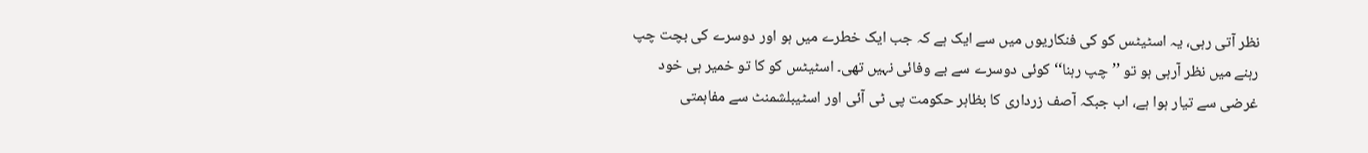نظر آتی رہی، یہ اسٹیٹس کو کی فنکاریوں میں سے ایک ہے کہ جب ایک خطرے میں ہو اور دوسرے کی بچت چپ رہنے میں نظر آرہی ہو تو ’’چپ رہنا‘‘ کوئی دوسرے سے بے وفائی نہیں تھی۔ اسٹیٹس کو کا تو خمیر ہی خود غرضی سے تیار ہوا ہے، اب جبکہ آصف زرداری کا بظاہر حکومت پی ٹی آئی اور اسٹیبلشمنٹ سے مفاہمتی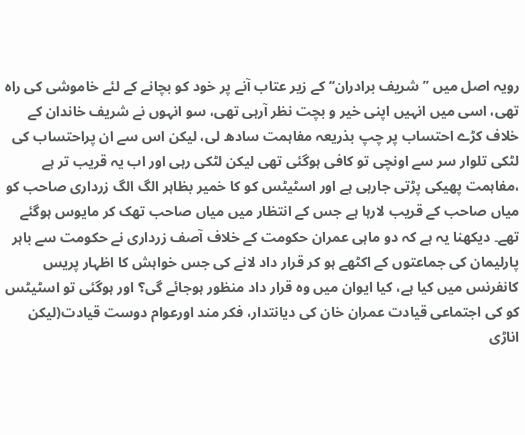رویہ اصل میں ’’شریف برادران‘‘ کے زیر عتاب آنے پر خود کو بچانے کے لئے خاموشی کی راہ تھی، اسی میں انہیں اپنی خیر و بچت نظر آرہی تھی، سو انہوں نے شریف خاندان کے خلاف کڑے احتساب پر چپ بذریعہ مفاہمت سادھ لی، لیکن اس سے ان پراحتساب کی لٹکی تلوار سر سے اونچی تو کافی ہوگئی تھی لیکن لٹکی رہی اور اب یہ قریب تر ہے ،مفاہمت پھیکی پڑتی جارہی ہے اور اسٹیٹس کو کا خمیر بظاہر الگ الگ زرداری صاحب کو میاں صاحب کے قریب لارہا ہے جس کے انتظار میں میاں صاحب تھک کر مایوس ہوگئے تھے۔ دیکھنا یہ ہے کہ دو ماہی عمران حکومت کے خلاف آصف زرداری نے حکومت سے باہر پارلیمان کی جماعتوں کے اکٹھے ہو کر قرار داد لانے کی جس خواہش کا اظہار پریس کانفرنس میں کیا ہے، کیا ایوان میں وہ قرار داد منظور ہوجائے گی؟ اور ہوگئی تو اسٹیٹس کو کی اجتماعی قیادت عمران خان کی دیانتدار، فکر مند اورعوام دوست قیادت(لیکن اناڑی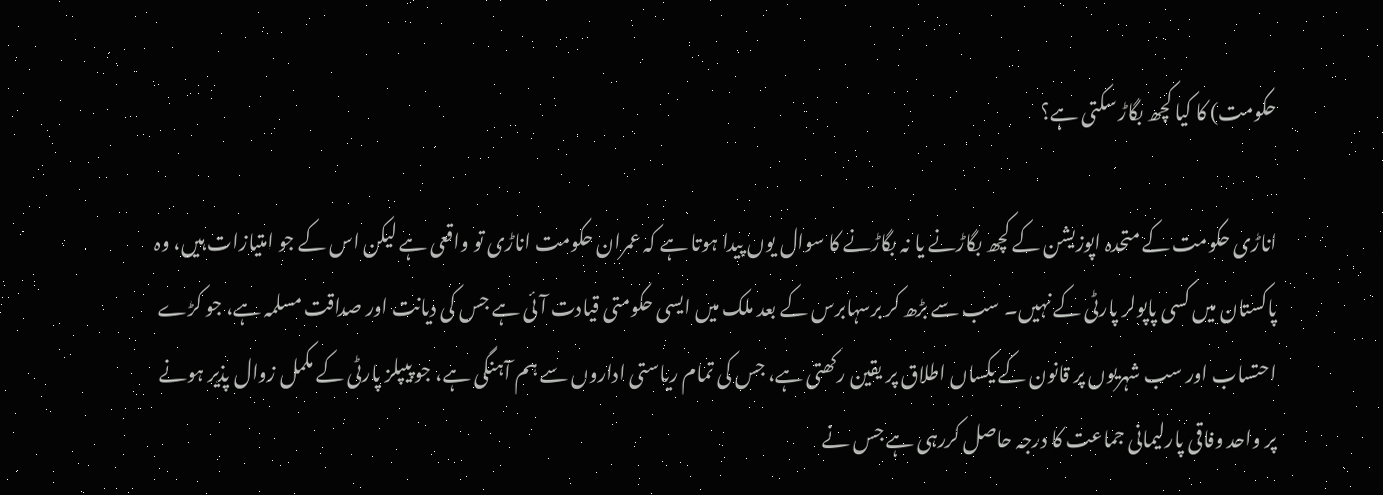حکومت) کا کیا کچھ بگاڑ سکتی ہے؟

اناڑی حکومت کے متحدہ اپوزیشن کے کچھ بگاڑنے یا نہ بگاڑنے کا سوال یوں پیدا ہوتا ہے کہ عمران حکومت اناڑی تو واقعی ہے لیکن اس کے جو امتیازات ہیں، وہ پاکستان میں کسی پاپولر پارٹی کے نہیں۔ سب سے بڑھ کر برسہابرس کے بعد ملک میں ایسی حکومتی قیادت آئی ہے جس کی دیانت اور صداقت مسلمہ ہے، جو کڑے احتساب اور سب شہریوں پر قانون کے یکساں اطلاق پر یقین رکھتی ہے، جس کی تمام ریاستی اداروں سے ہم آہنگی ہے، جو پیپلز پارٹی کے مکمل زوال پذیر ہونے پر واحد وفاقی پارلیمانی جماعت کا درجہ حاصل کررہی ہے جس نے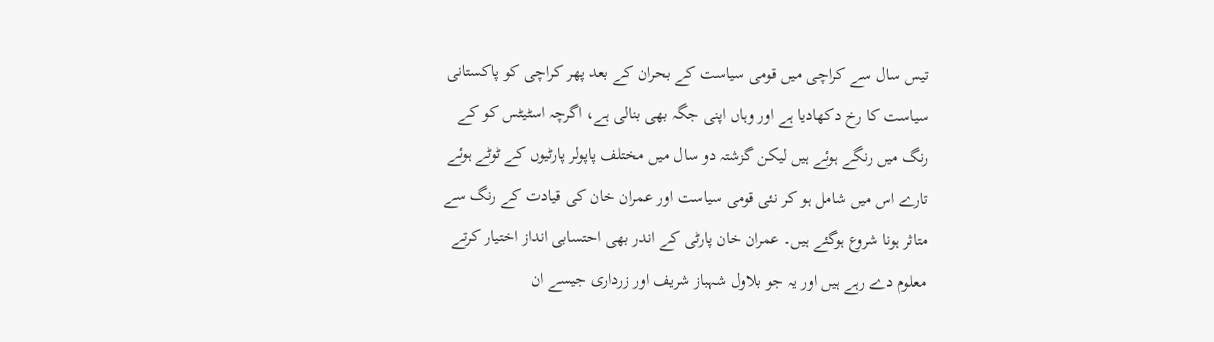تیس سال سے کراچی میں قومی سیاست کے بحران کے بعد پھر کراچی کو پاکستانی سیاست کا رخ دکھادیا ہے اور وہاں اپنی جگہ بھی بنالی ہے، اگرچہ اسٹیٹس کو کے رنگ میں رنگے ہوئے ہیں لیکن گزشتہ دو سال میں مختلف پاپولر پارٹیوں کے ٹوٹے ہوئے تارے اس میں شامل ہو کر نئی قومی سیاست اور عمران خان کی قیادت کے رنگ سے متاثر ہونا شروع ہوگئے ہیں۔ عمران خان پارٹی کے اندر بھی احتسابی انداز اختیار کرتے معلوم دے رہے ہیں اور یہ جو بلاول شہباز شریف اور زرداری جیسے ان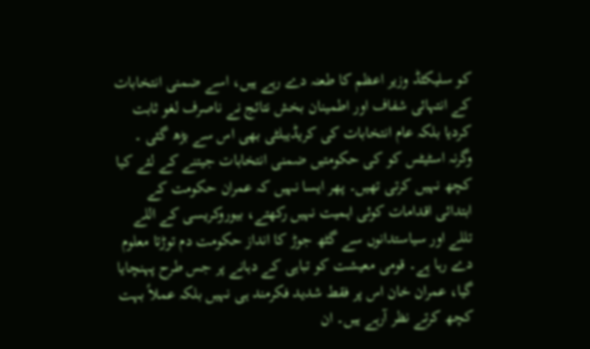کو سلیکٹڈ وزیر اعظم کا طعنہ دے رہے ہیں، اسے ضمنی انتخابات کے انتہائی شفاف اور اطمینان بخش نتائج نے ناصرف لغو ثابت کردیا بلکہ عام انتخابات کی کریڈیبلٹی بھی اس سے بڑھ گئی ۔ وگرنہ اسٹیٹس کو کی حکومتیں ضمنی انتخابات جیتنے کے لئے کیا کچھ نہیں کرتی تھیں۔ پھر ایسا نہیں کہ عمران حکومت کے ابتدائی اقدامات کوئی اہمیت نہیں رکھتے، بیوروکریسی کے اللے تللے اور سیاستدانوں سے گٹھ جوڑ کا انداز حکومت دم توڑتا معلوم دے رہا ہے۔ قومی معیشت کو تباہی کے دہانے پر جس طرح پہنچایا گیا، عمران خان اس پر فقط شدید فکرمند ہی نہیں بلکہ عملاً بہت کچھ کرتے نظر آرہے ہیں۔ ان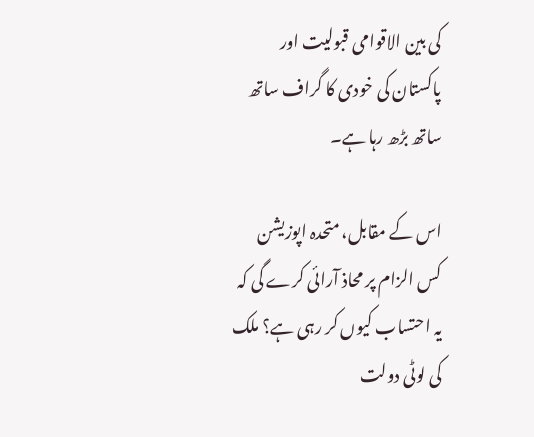کی بین الاقوامی قبولیت اور پاکستان کی خودی کا گراف ساتھ ساتھ بڑھ رہا ہے۔

اس کے مقابل، متحدہ اپوزیشن کس الزام پر محاذ آرائی کرے گی کہ یہ احتساب کیوں کر رہی ہے؟ ملک کی لوٹی دولت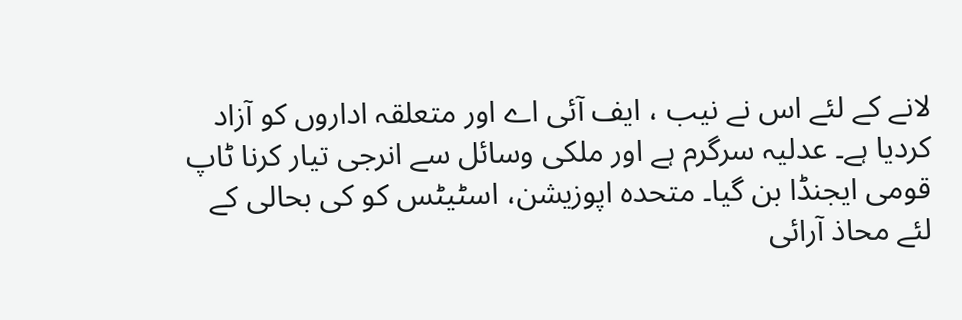لانے کے لئے اس نے نیب ، ایف آئی اے اور متعلقہ اداروں کو آزاد کردیا ہے۔ عدلیہ سرگرم ہے اور ملکی وسائل سے انرجی تیار کرنا ٹاپ قومی ایجنڈا بن گیا۔ متحدہ اپوزیشن، اسٹیٹس کو کی بحالی کے لئے محاذ آرائی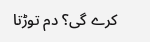کرے گی؟ دم توڑتا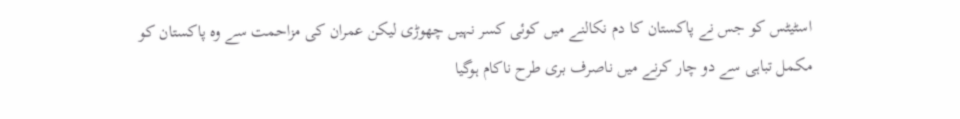اسٹیٹس کو جس نے پاکستان کا دم نکالنے میں کوئی کسر نہیں چھوڑی لیکن عمران کی مزاحمت سے وہ پاکستان کو مکمل تباہی سے دو چار کرنے میں ناصرف بری طرح ناکام ہوگیا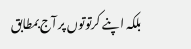بلکہ اپنے کرتوتوں پر آج بمطابق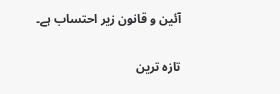آئین و قانون زیر احتساب ہے۔

تازہ ترین